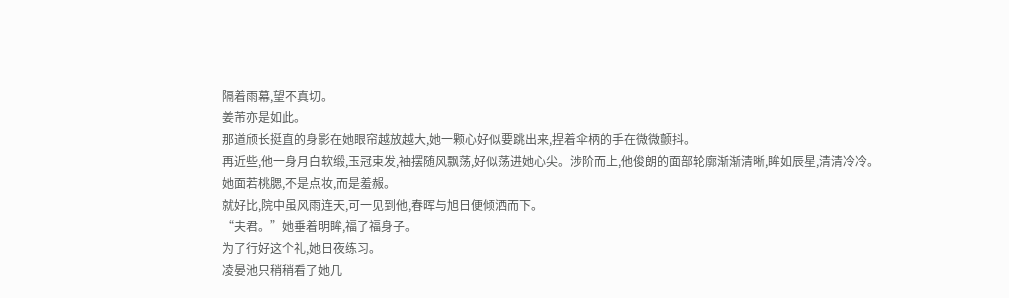隔着雨幕,望不真切。
姜芾亦是如此。
那道颀长挺直的身影在她眼帘越放越大,她一颗心好似要跳出来,捏着伞柄的手在微微颤抖。
再近些,他一身月白软缎,玉冠束发,袖摆随风飘荡,好似荡进她心尖。涉阶而上,他俊朗的面部轮廓渐渐清晰,眸如辰星,清清冷冷。
她面若桃腮,不是点妆,而是羞赧。
就好比,院中虽风雨连天,可一见到他,春晖与旭日便倾洒而下。
“夫君。”她垂着明眸,福了福身子。
为了行好这个礼,她日夜练习。
凌晏池只稍稍看了她几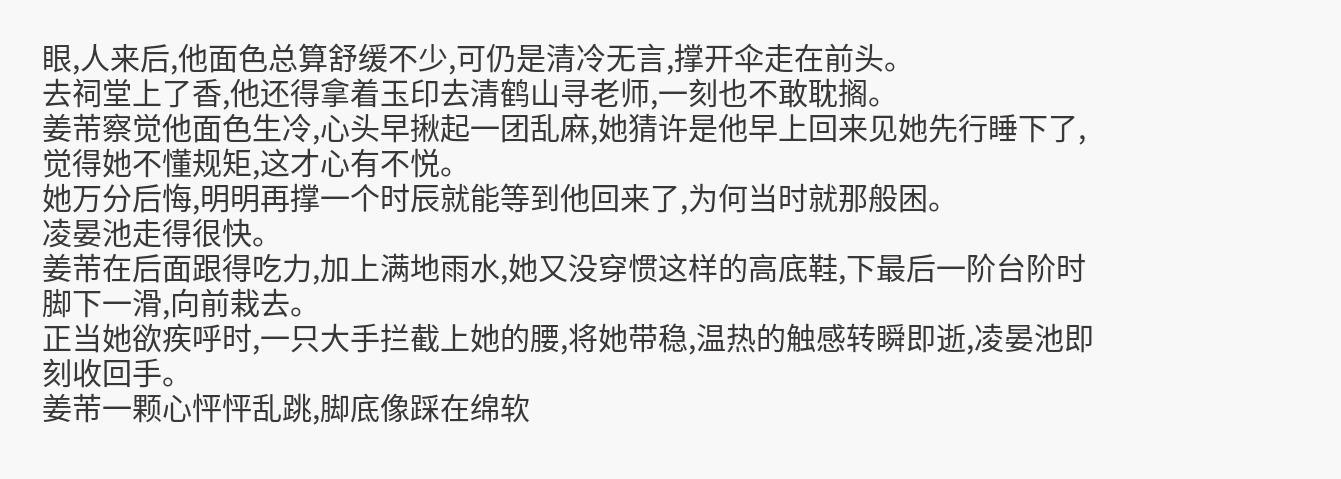眼,人来后,他面色总算舒缓不少,可仍是清冷无言,撑开伞走在前头。
去祠堂上了香,他还得拿着玉印去清鹤山寻老师,一刻也不敢耽搁。
姜芾察觉他面色生冷,心头早揪起一团乱麻,她猜许是他早上回来见她先行睡下了,觉得她不懂规矩,这才心有不悦。
她万分后悔,明明再撑一个时辰就能等到他回来了,为何当时就那般困。
凌晏池走得很快。
姜芾在后面跟得吃力,加上满地雨水,她又没穿惯这样的高底鞋,下最后一阶台阶时脚下一滑,向前栽去。
正当她欲疾呼时,一只大手拦截上她的腰,将她带稳,温热的触感转瞬即逝,凌晏池即刻收回手。
姜芾一颗心怦怦乱跳,脚底像踩在绵软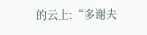的云上:“多谢夫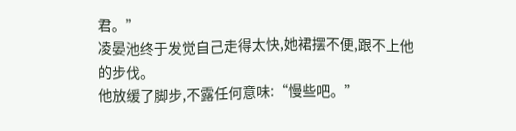君。”
凌晏池终于发觉自己走得太快,她裙摆不便,跟不上他的步伐。
他放缓了脚步,不露任何意味:“慢些吧。”